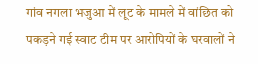गांव नगला भजुआ में लूट के मामले में वांछित को पकड़ने गई स्वाट टीम पर आरोपियों के घरवालों ने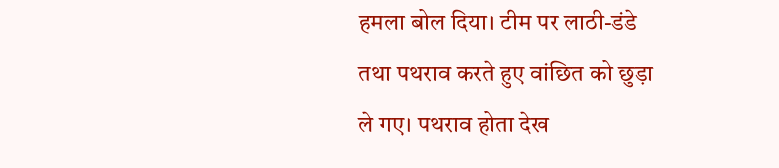हमला बोल दिया। टीम पर लाठी-डंडे तथा पथराव करते हुए वांछित को छुड़ा ले गए। पथराव होता देख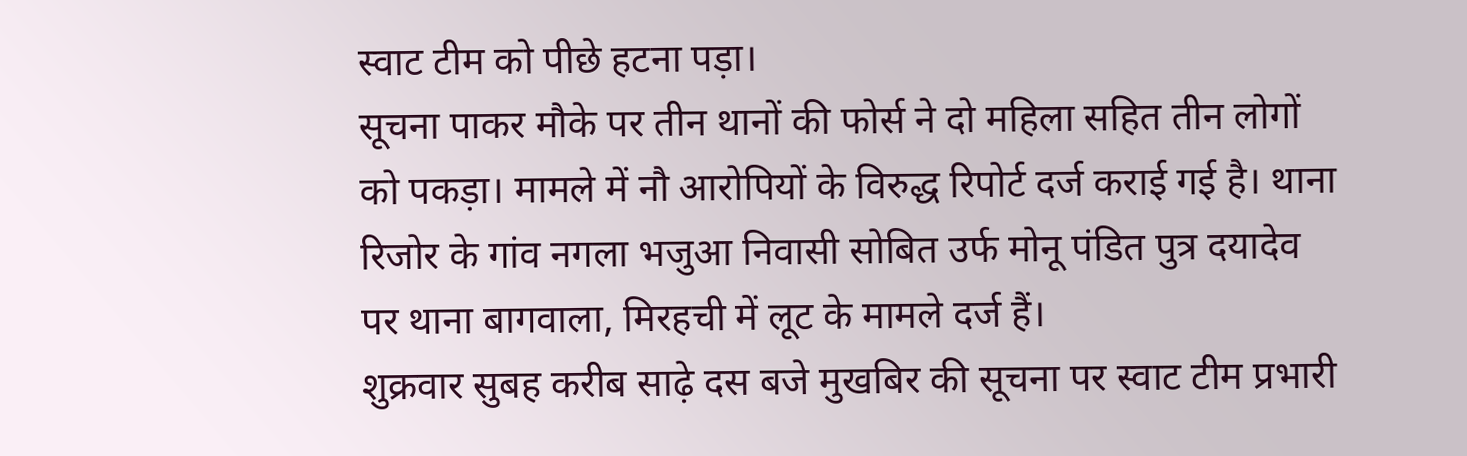स्वाट टीम को पीछे हटना पड़ा।
सूचना पाकर मौके पर तीन थानों की फोर्स ने दो महिला सहित तीन लोगों को पकड़ा। मामले में नौ आरोपियों के विरुद्ध रिपोर्ट दर्ज कराई गई है। थाना रिजोर के गांव नगला भजुआ निवासी सोबित उर्फ मोनू पंडित पुत्र दयादेव पर थाना बागवाला, मिरहची में लूट के मामले दर्ज हैं।
शुक्रवार सुबह करीब साढ़े दस बजे मुखबिर की सूचना पर स्वाट टीम प्रभारी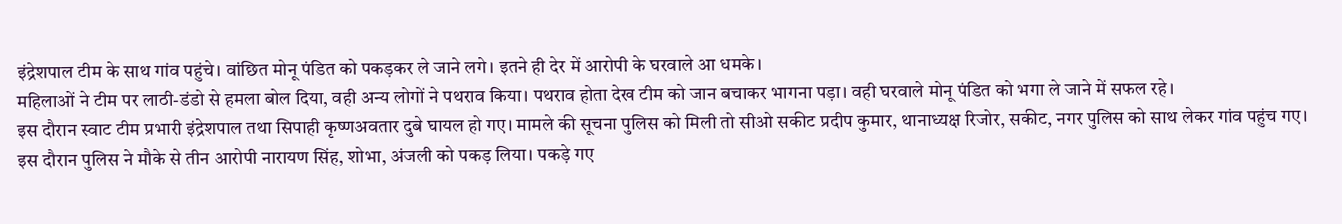इंद्रेशपाल टीम के साथ गांव पहुंचे। वांछित मोनू पंडित को पकड़कर ले जाने लगे। इतने ही देर में आरोपी के घरवाले आ धमके।
महिलाओं ने टीम पर लाठी-डंडो से हमला बोल दिया, वही अन्य लोगों ने पथराव किया। पथराव होता देख टीम को जान बचाकर भागना पड़ा। वही घरवाले मोनू पंडित को भगा ले जाने में सफल रहे।
इस दौरान स्वाट टीम प्रभारी इंद्रेशपाल तथा सिपाही कृष्णअवतार दुबे घायल हो गए। मामले की सूचना पुलिस को मिली तो सीओ सकीट प्रदीप कुमार, थानाध्यक्ष रिजोर, सकीट, नगर पुलिस को साथ लेकर गांव पहुंच गए।
इस दौरान पुलिस ने मौके से तीन आरोपी नारायण सिंह, शोभा, अंजली को पकड़ लिया। पकड़े गए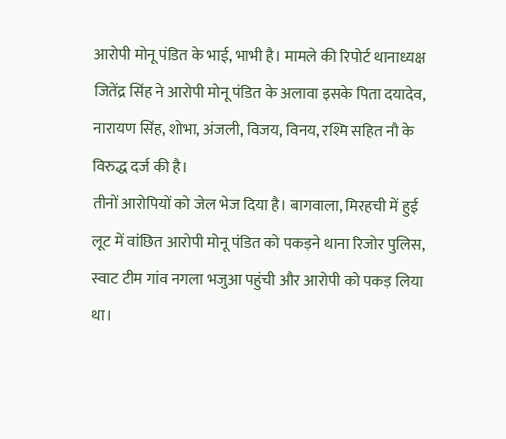आरोपी मोनू पंडित के भाई, भाभी है। मामले की रिपोर्ट थानाध्यक्ष जितेंद्र सिंह ने आरोपी मोनू पंडित के अलावा इसके पिता दयादेव, नारायण सिंह, शोभा, अंजली, विजय, विनय, रश्मि सहित नौ के विरुद्ध दर्ज की है।
तीनों आरोपियों को जेल भेज दिया है। बागवाला, मिरहची में हुई लूट में वांछित आरोपी मोनू पंडित को पकड़ने थाना रिजोर पुलिस, स्वाट टीम गांव नगला भजुआ पहुंची और आरोपी को पकड़ लिया था।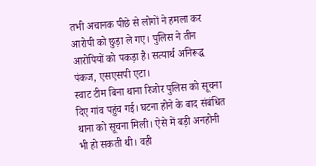तभी अचानक पीछे से लोगों ने हमला कर आरोपी को छुड़ा ले गए। पुलिस ने तीन आरोपियों को पकड़ा है। सत्यार्थ अनिरूद्ध पंकज, एसएसपी एटा।
स्वाट टीम बिना थाना रिजोर पुलिस को सूचना दिए गांव पहुंच गई। घटना होने के बाद संबंधित थाना को सूचना मिली। ऐसे में बड़ी अनहोनी भी हो सकती थी। वही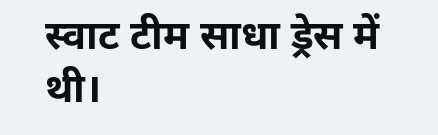स्वाट टीम साधा ड्रेस में थी।